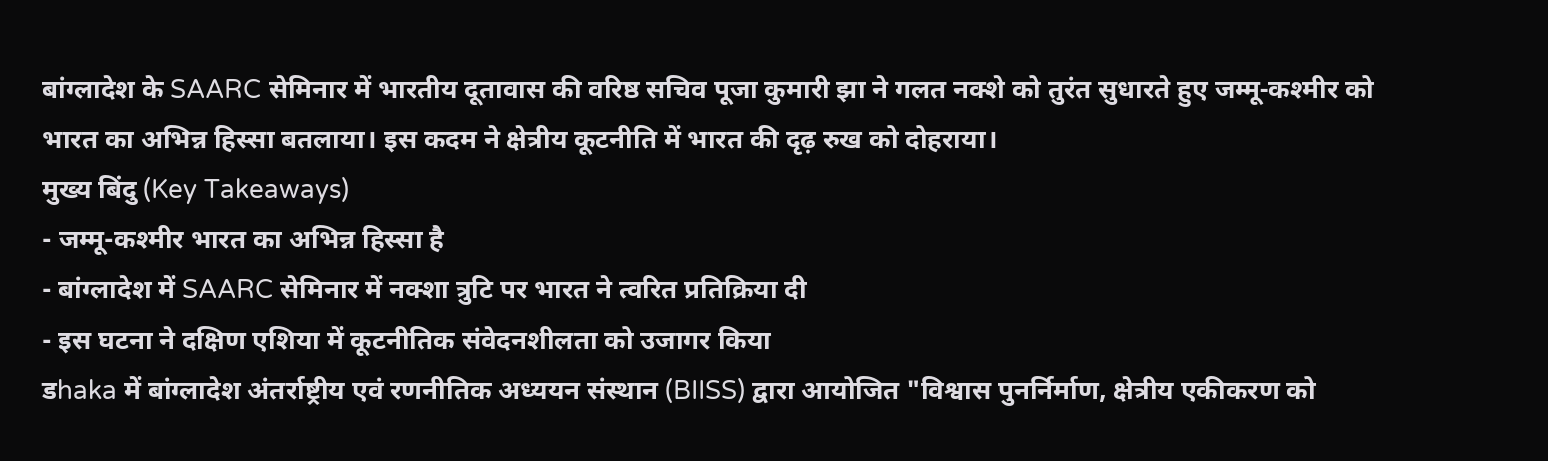बांग्लादेश के SAARC सेमिनार में भारतीय दूतावास की वरिष्ठ सचिव पूजा कुमारी झा ने गलत नक्शे को तुरंत सुधारते हुए जम्मू‑कश्मीर को भारत का अभिन्न हिस्सा बतलाया। इस कदम ने क्षेत्रीय कूटनीति में भारत की दृढ़ रुख को दोहराया।
मुख्य बिंदु (Key Takeaways)
- जम्मू-कश्मीर भारत का अभिन्न हिस्सा है
- बांग्लादेश में SAARC सेमिनार में नक्शा त्रुटि पर भारत ने त्वरित प्रतिक्रिया दी
- इस घटना ने दक्षिण एशिया में कूटनीतिक संवेदनशीलता को उजागर किया
डhaka में बांग्लादेश अंतर्राष्ट्रीय एवं रणनीतिक अध्ययन संस्थान (BIISS) द्वारा आयोजित "विश्वास पुनर्निर्माण, क्षेत्रीय एकीकरण को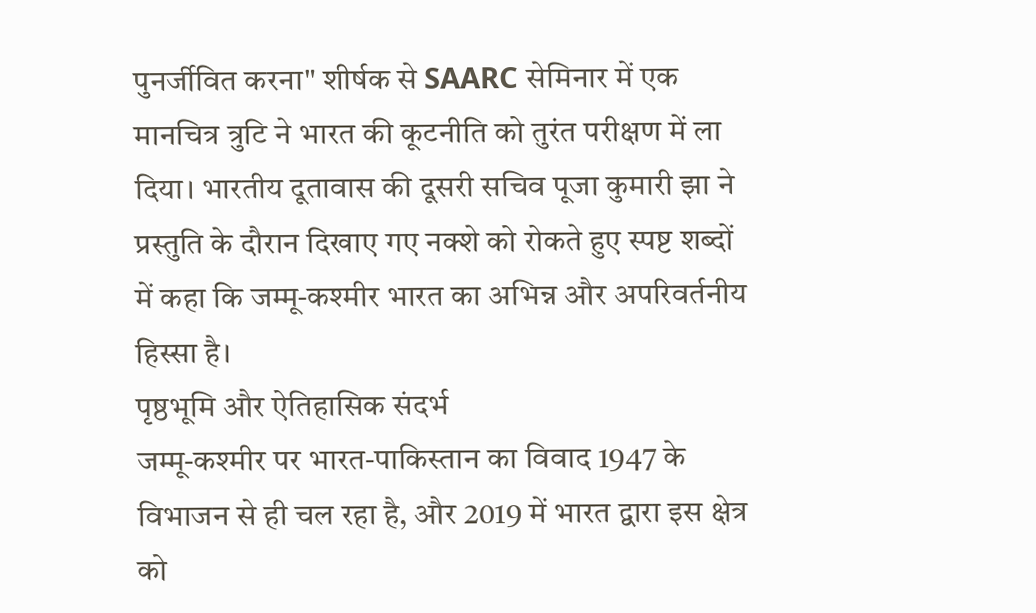पुनर्जीवित करना" शीर्षक से SAARC सेमिनार में एक मानचित्र त्रुटि ने भारत की कूटनीति को तुरंत परीक्षण में ला दिया। भारतीय दूतावास की दूसरी सचिव पूजा कुमारी झा ने प्रस्तुति के दौरान दिखाए गए नक्शे को रोकते हुए स्पष्ट शब्दों में कहा कि जम्मू‑कश्मीर भारत का अभिन्न और अपरिवर्तनीय हिस्सा है।
पृष्ठभूमि और ऐतिहासिक संदर्भ
जम्मू‑कश्मीर पर भारत‑पाकिस्तान का विवाद 1947 के विभाजन से ही चल रहा है, और 2019 में भारत द्वारा इस क्षेत्र को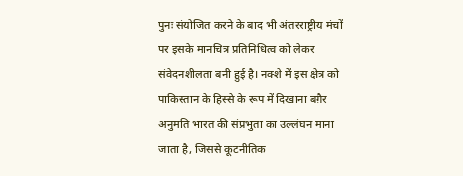पुनः संयोजित करने के बाद भी अंतरराष्ट्रीय मंचों पर इसके मानचित्र प्रतिनिधित्व को लेकर संवेदनशीलता बनी हुई है। नक्शे में इस क्षेत्र को पाकिस्तान के हिस्से के रूप में दिखाना बग़ैर अनुमति भारत की संप्रभुता का उल्लंघन माना जाता है, जिससे कूटनीतिक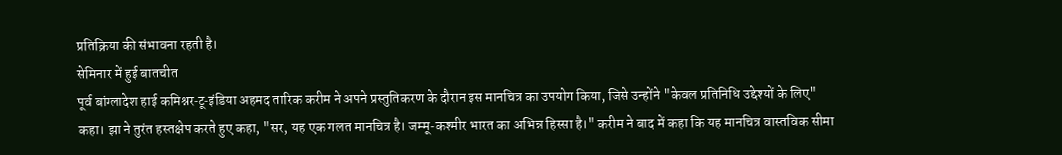प्रतिक्रिया की संभावना रहती है।
सेमिनार में हुई बातचीत
पूर्व बांग्लादेश हाई कमिश्नर‑टू‑इंडिया अहमद तारिक करीम ने अपने प्रस्तुतिकरण के दौरान इस मानचित्र का उपयोग किया, जिसे उन्होंने "केवल प्रतिनिधि उद्देश्यों के लिए" कहा। झा ने तुरंत हस्तक्षेप करते हुए कहा, "सर, यह एक गलत मानचित्र है। जम्मू‑कश्मीर भारत का अभिन्न हिस्सा है।" करीम ने बाद में कहा कि यह मानचित्र वास्तविक सीमा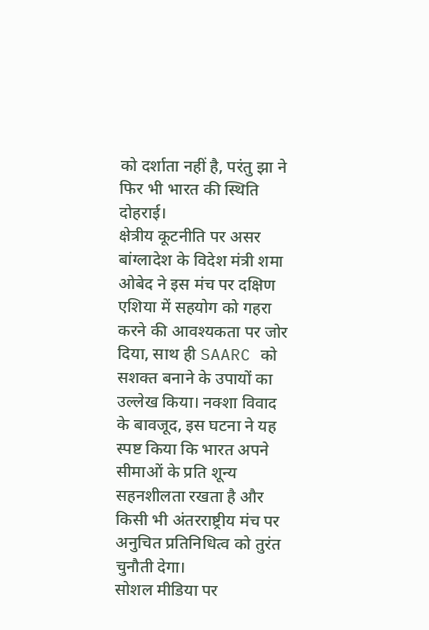को दर्शाता नहीं है, परंतु झा ने फिर भी भारत की स्थिति दोहराई।
क्षेत्रीय कूटनीति पर असर
बांग्लादेश के विदेश मंत्री शमा ओबेद ने इस मंच पर दक्षिण एशिया में सहयोग को गहरा करने की आवश्यकता पर जोर दिया, साथ ही SAARC को सशक्त बनाने के उपायों का उल्लेख किया। नक्शा विवाद के बावजूद, इस घटना ने यह स्पष्ट किया कि भारत अपने सीमाओं के प्रति शून्य सहनशीलता रखता है और किसी भी अंतरराष्ट्रीय मंच पर अनुचित प्रतिनिधित्व को तुरंत चुनौती देगा।
सोशल मीडिया पर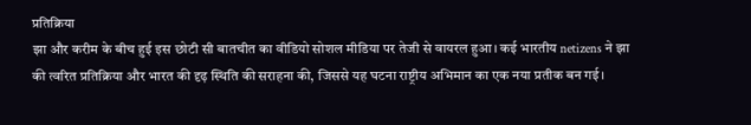प्रतिक्रिया
झा और करीम के बीच हुई इस छोटी सी बातचीत का वीडियो सोशल मीडिया पर तेजी से वायरल हुआ। कई भारतीय netizens ने झा की त्वरित प्रतिक्रिया और भारत की दृढ़ स्थिति की सराहना की, जिससे यह घटना राष्ट्रीय अभिमान का एक नया प्रतीक बन गई।